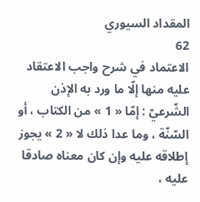المقداد السيوري
62
الاعتماد في شرح واجب الاعتقاد
عليه منها إلّا ما ورد به الإذن الشّرعيّ : إمّا « 1 » من الكتاب ، أو السّنّة ، وما عدا ذلك لا « 2 » يجوز إطلاقه عليه وإن كان معناه صادقا عليه ،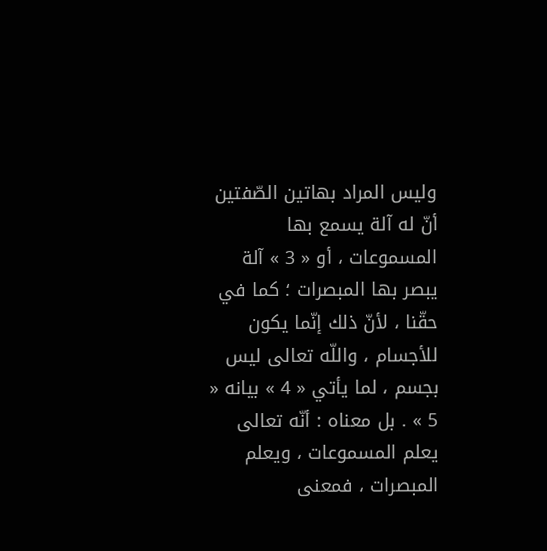وليس المراد بهاتين الصّفتين أنّ له آلة يسمع بها المسموعات ، أو « 3 » آلة يبصر بها المبصرات ؛ كما في حقّنا ، لأنّ ذلك إنّما يكون للأجسام ، واللّه تعالى ليس بجسم ، لما يأتي « 4 » بيانه « 5 » . بل معناه : أنّه تعالى يعلم المسموعات ، ويعلم المبصرات ، فمعنى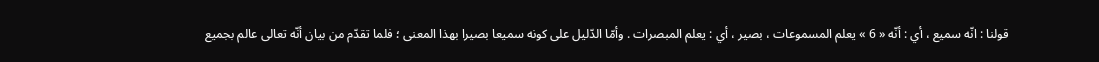قولنا : انّه سميع ، أي : أنّه « 6 » يعلم المسموعات ، بصير ، أي : يعلم المبصرات . وأمّا الدّليل على كونه سميعا بصيرا بهذا المعنى ؛ فلما تقدّم من بيان أنّه تعالى عالم بجميع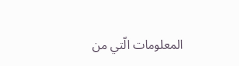المعلومات الّتي من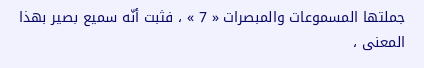جملتها المسموعات والمبصرات « 7 » ، فثبت أنّه سميع بصير بهذا المعنى ،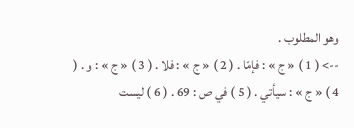وهو المطلوب .
--> ( 1 ) « ج » : فإمّا . ( 2 ) « ج » : فلا . ( 3 ) « ج » : و . ( 4 ) « ج » : سيأتي . ( 5 ) في ص : 69 . ( 6 ) ليست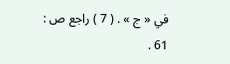في « ج » . ( 7 ) راجع ص : 61 .